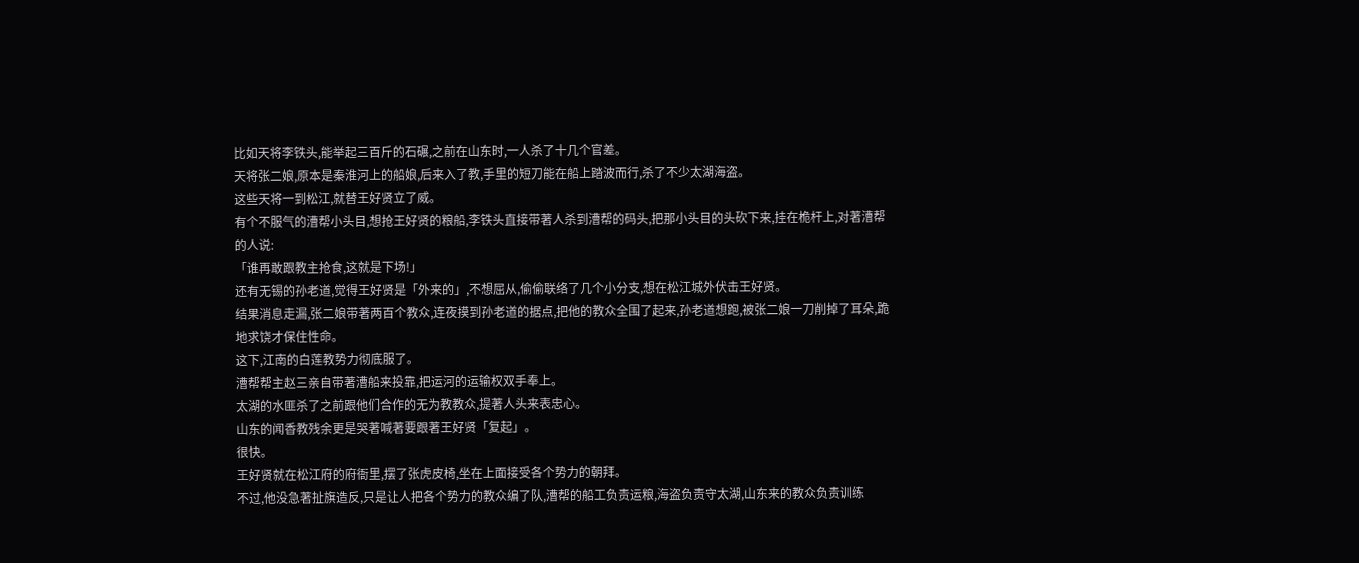比如天将李铁头,能举起三百斤的石碾,之前在山东时,一人杀了十几个官差。
天将张二娘,原本是秦淮河上的船娘,后来入了教,手里的短刀能在船上踏波而行,杀了不少太湖海盗。
这些天将一到松江,就替王好贤立了威。
有个不服气的漕帮小头目,想抢王好贤的粮船,李铁头直接带著人杀到漕帮的码头,把那小头目的头砍下来,挂在桅杆上,对著漕帮的人说:
「谁再敢跟教主抢食,这就是下场!」
还有无锡的孙老道,觉得王好贤是「外来的」,不想屈从,偷偷联络了几个小分支,想在松江城外伏击王好贤。
结果消息走漏,张二娘带著两百个教众,连夜摸到孙老道的据点,把他的教众全围了起来,孙老道想跑,被张二娘一刀削掉了耳朵,跪地求饶才保住性命。
这下,江南的白莲教势力彻底服了。
漕帮帮主赵三亲自带著漕船来投靠,把运河的运输权双手奉上。
太湖的水匪杀了之前跟他们合作的无为教教众,提著人头来表忠心。
山东的闻香教残余更是哭著喊著要跟著王好贤「复起」。
很快。
王好贤就在松江府的府衙里,摆了张虎皮椅,坐在上面接受各个势力的朝拜。
不过,他没急著扯旗造反,只是让人把各个势力的教众编了队,漕帮的船工负责运粮,海盗负责守太湖,山东来的教众负责训练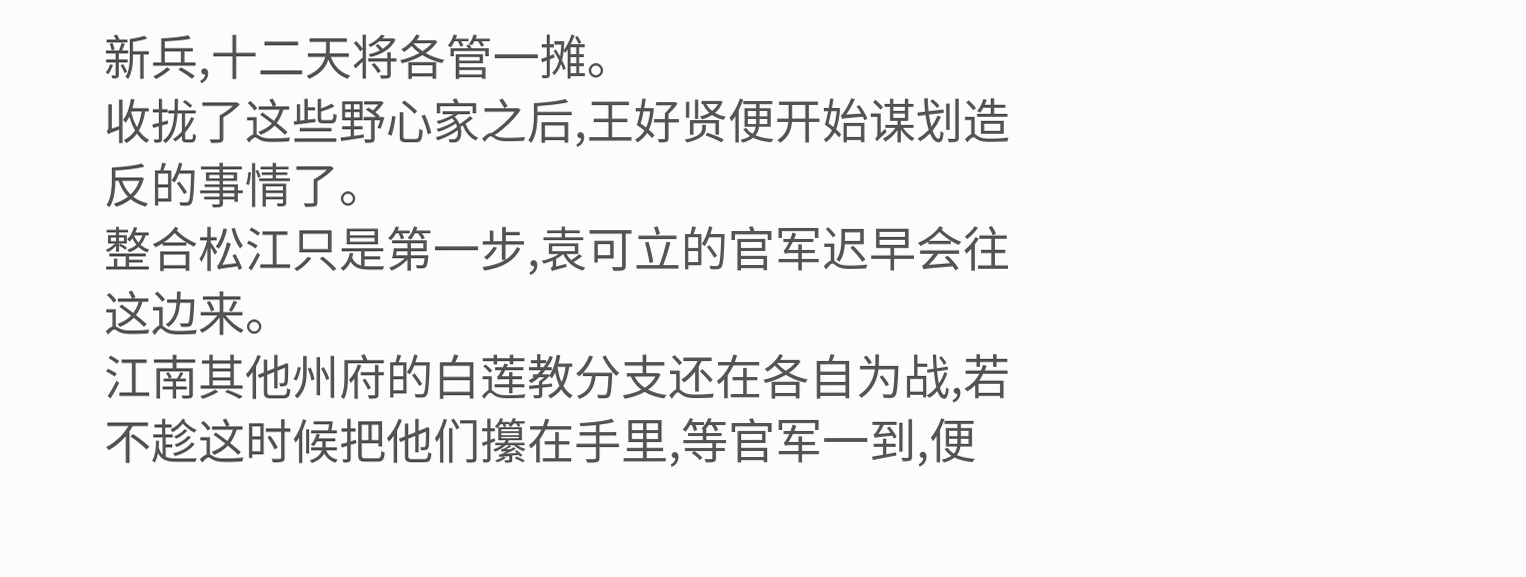新兵,十二天将各管一摊。
收拢了这些野心家之后,王好贤便开始谋划造反的事情了。
整合松江只是第一步,袁可立的官军迟早会往这边来。
江南其他州府的白莲教分支还在各自为战,若不趁这时候把他们攥在手里,等官军一到,便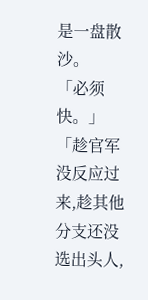是一盘散沙。
「必须快。」
「趁官军没反应过来,趁其他分支还没选出头人,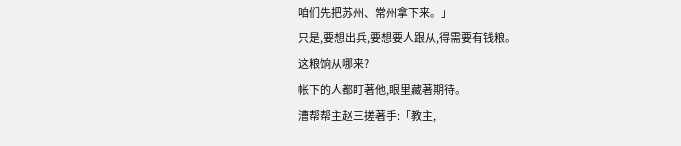咱们先把苏州、常州拿下来。」
只是,要想出兵,要想要人跟从,得需要有钱粮。
这粮饷从哪来?
帐下的人都盯著他,眼里藏著期待。
漕帮帮主赵三搓著手:「教主,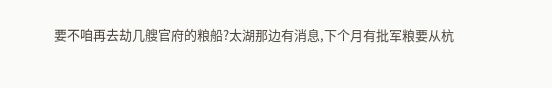要不咱再去劫几艘官府的粮船?太湖那边有消息,下个月有批军粮要从杭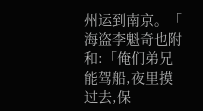州运到南京。「
海盗李魁奇也附和:「俺们弟兄能驾船,夜里摸过去,保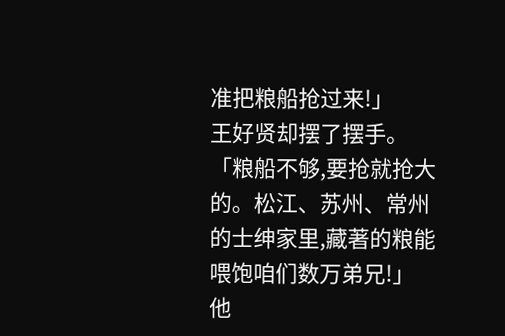准把粮船抢过来!」
王好贤却摆了摆手。
「粮船不够,要抢就抢大的。松江、苏州、常州的士绅家里,藏著的粮能喂饱咱们数万弟兄!」
他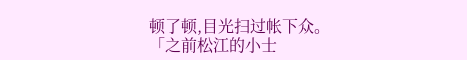顿了顿,目光扫过帐下众。
「之前松江的小士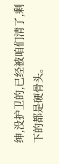绅,没护卫的,已经被咱们清了,剩下的都是硬骨头。